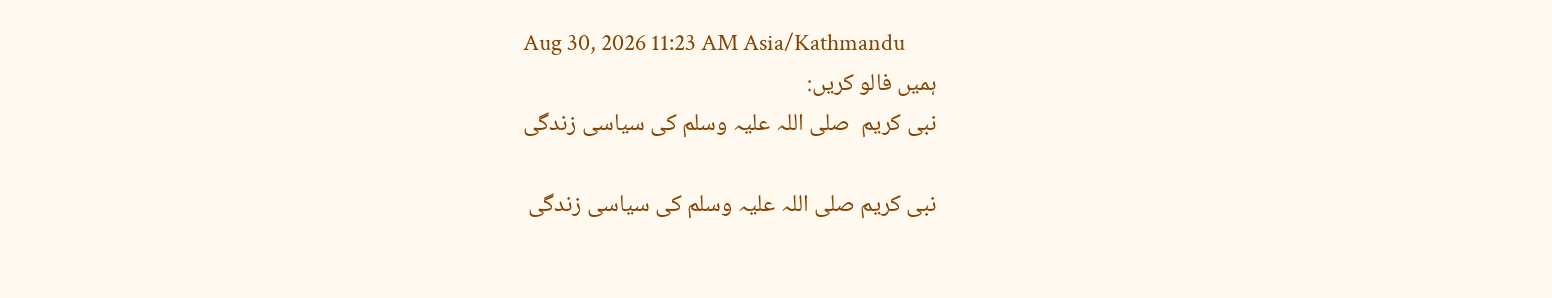Aug 30, 2026 11:23 AM Asia/Kathmandu
ہمیں فالو کریں:
نبی کریم  صلی اللہ علیہ وسلم کی سیاسی زندگی

نبی کریم صلی اللہ علیہ وسلم کی سیاسی زندگی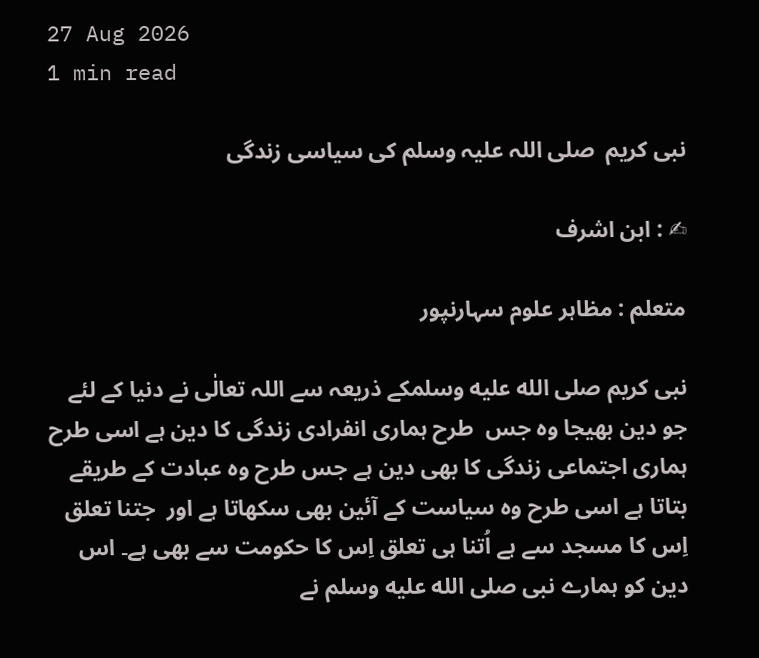27 Aug 2026
1 min read

نبی کریم  صلی اللہ علیہ وسلم کی سیاسی زندگی

✍ : ابن اشرف

متعلم : مظاہر علوم سہارنپور

نبی کریم صلى الله عليه وسلمکے ذریعہ سے اللہ تعالٰی نے دنیا کے لئے جو دین بھیجا وہ جس  طرح ہماری انفرادی زندگی کا دین ہے اسی طرح ہماری اجتماعی زندگی کا بھی دین ہے جس طرح وہ عبادت کے طریقے بتاتا ہے اسی طرح وہ سیاست کے آئین بھی سکھاتا ہے اور  جتنا تعلق اِس کا مسجد سے ہے اُتنا ہی تعلق اِس کا حکومت سے بھی ہے۔ اس دین کو ہمارے نبی صلى الله عليه وسلم نے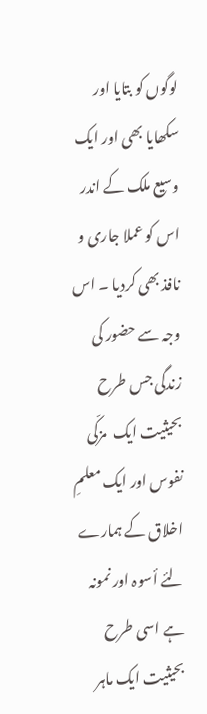لوگوں کو بتایا اور سکھایا بھی اور ایک وسیع ملک کے اندر اس کو عملا جاری و نافذ بھی کردیا ۔ اس وجہ سے حضور کی زندگی جس طرح بحیثیت ایک  مزکّی نفوس اور ایک معلمِ اخلاق کے ہمارے لئے أسوہ اور نمونہ ہے اسی طرح بحیثیت ایک ماہر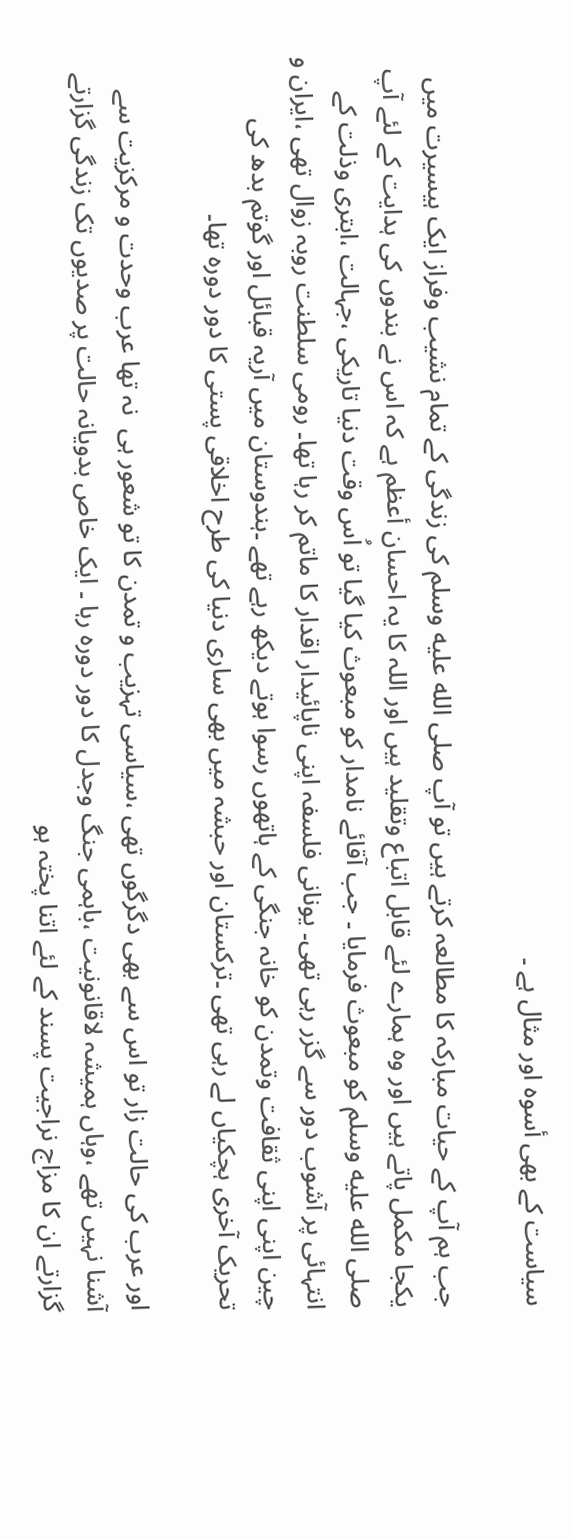سیاست کے بھی أسوہ اور مثال ہے ۔

جب ہم آپ کے حیات مبارکہ کا مطالعہ کرتے ہیں تو آپ صلى الله عليه وسلم کی زندگی کے تمام نشیب وفراز ایک ہیسیرت میں یکجا مکمل پاتے ہیں اور وہ ہمارے لئے قابل اتباع وتقلید ہیں اور اللہ کا یہ احسان أعظم ہے کہ اس نے بندوں کی ہدایت کے لئے آپ صلى الله عليه وسلم کو مبعوث فرمایا ۔ جب آقائے نامدار کو مبعوث کیا گیا تو اُس وقت دنیا تاریکی ،جہالت ،ابتری وذلت کے انتہائی پر آشوب دور سے گزر رہی تھی۔ یونانی فلسفہ اپنی ناپائیدار اقدار کا ماتم کر رہا تھا۔ رومی سلطنت روبہ زوال تھی ،ایران و چین اپنی اپنی ثقافت وتمدن کو خانہ جنگی کے ہاتھوں رسوا ہوتے دیکھ رہے تھے ۔ہندوستان میں آریہ قبائل اور گوتم بدھ کی تحریک آخری ہچکیاں لے رہی تھی ۔ترکستان اور حبشہ میں بھی ساری دنیا کی طرح اخلاقی پستی کا دور دورہ تھا۔

اور عرب کی حالت زار تو اس سے بھی دگرگوں تھی ،سیاسی تہزیب و تمدن کا تو شعور ہی  نہ تھا عرب وحدت و مرکزیت سے آشنا نہیں تھے ،وہاں ہمیشہ لاقانونیت ،باہمی جنگ وجدل کا دور دورہ رہا ۔ ایک خاص بدویانہ حالت پر صدیوں تک زندگی گزارتے گزارتے ان کا مزاج نراجیت پسند کے لئے اتنا پختہ ہو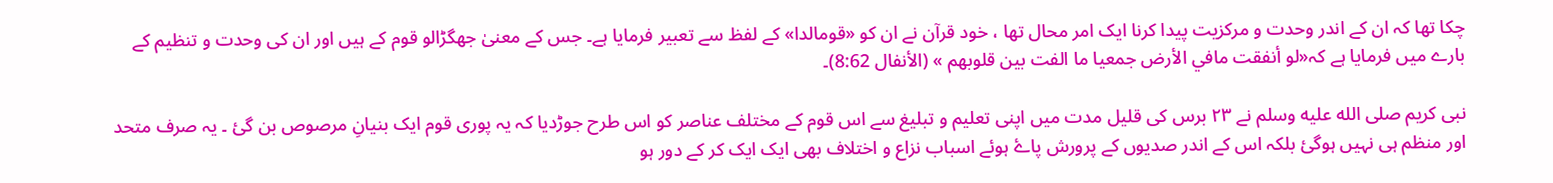چکا تھا کہ ان کے اندر وحدت و مرکزیت پیدا کرنا ایک امر محال تھا ، خود قرآن نے ان کو «قومالدا» کے لفظ سے تعبیر فرمایا ہے۔ جس کے معنیٰ جھگڑالو قوم کے ہیں اور ان کی وحدت و تنظیم کے بارے میں فرمایا ہے کہ«لو أنفقت مافي الأرض جمعيا ما الفت بين قلوبهم » (الأنفال 8:62)۔

نبی کریم صلى الله عليه وسلم نے ۲۳ برس کی قلیل مدت میں اپنی تعلیم و تبلیغ سے اس قوم کے مختلف عناصر کو اس طرح جوڑدیا کہ یہ پوری قوم ایک بنیانِ مرصوص بن گئ ۔ یہ صرف متحد اور منظم ہی نہیں ہوگئ بلکہ اس کے اندر صدیوں کے پرورش پاۓ ہوئے اسباب نزاع و اختلاف بھی ایک ایک کر کے دور ہو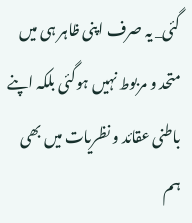گئی_ یہ صرف اپنی ظاہر ہی میں متحد و مربوط نہیں ہوگئی بلکہ اپنے باطنی عقائد و نظریات میں بھی ہم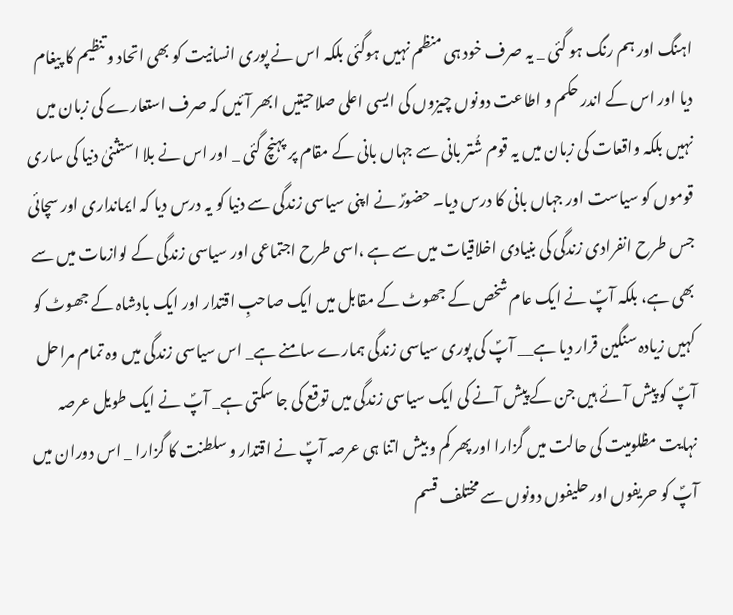اہنگ اور ہم رنگ ہو گئی _ یہ صرف خود ہی منظم نہیں ہوگئی بلکہ اس نے پوری انسانیت کو بھی اتحاد و تنظیم کا پیغام دیا اور اس کے اندر حکم و اطاعت دونوں چیزوں کی ایسی اعلی صلاحیتیں ابھر آئیں کہ صرف استعارے کی زبان میں نہیں بلکہ واقعات کی زبان میں یہ قوم شُتر بانی سے جہاں بانی کے مقام پر پہنچ گئی _ اور اس نے بلا استثنیٰ دنیا کی ساری قوموں کو سیاست اور جہاں بانی کا درس دیا۔ حضورؐ نے اپنی سیاسی زندگی سے دنیا کو یہ درس دیا کہ ایمانداری اور سچائی جس طرح انفرادی زندگی کی بنیادی اخلاقیات میں سے ہے ،اسی طرح اجتماعی اور سیاسی زندگی کے لوازمات میں سے بھی ہے، بلکہ آپؐ نے ایک عام شخص کے جھوٹ کے مقابل میں ایک صاحبِ اقتدار اور ایک بادشاہ کے جھوٹ کو کہیں زیادہ سنگین قرار دیا ہے__ آپؐ کی پوری سیاسی زندگی ہمارے سامنے ہے_ اس سیاسی زندگی میں وہ تمام مراحل آپؐ کو پیش آئے ہیں جن کے پیش آنے کی ایک سیاسی زندگی میں توقع کی جا سکتی ہے_ آپؐ نے ایک طویل عرصہ نہایت مظلومیت کی حالت میں گزارا اور پھر کم و بیش اتنا ہی عرصہ آپؐ نے اقتدار و سلطنت کا گزارا _ اس دوران میں آپؐ کو حریفوں اور حلیفوں دونوں سے مختلف قسم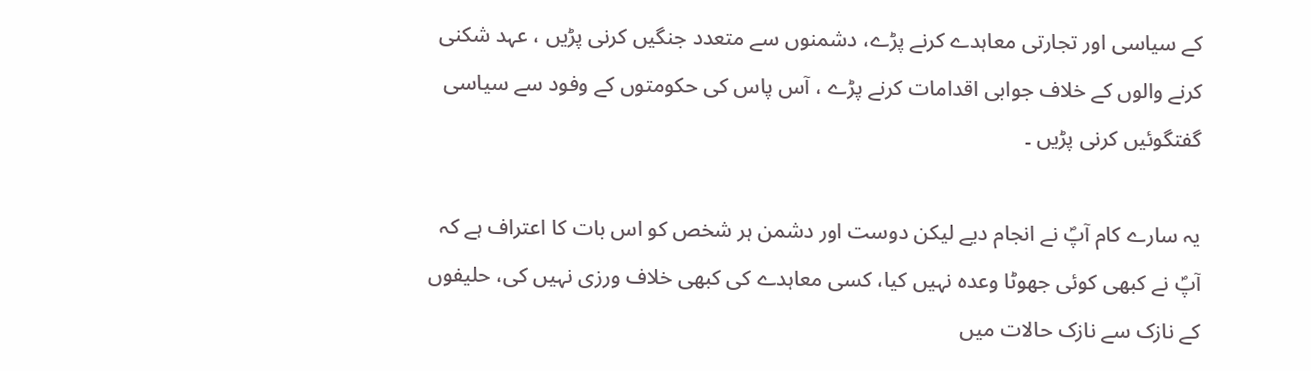کے سیاسی اور تجارتی معاہدے کرنے پڑے، دشمنوں سے متعدد جنگیں کرنی پڑیں ، عہد شکنی کرنے والوں کے خلاف جوابی اقدامات کرنے پڑے ، آس پاس کی حکومتوں کے وفود سے سیاسی گفتگوئیں کرنی پڑیں ۔

یہ سارے کام آپؐ نے انجام دیے لیکن دوست اور دشمن ہر شخص کو اس بات کا اعتراف ہے کہ آپؐ نے کبھی کوئی جھوٹا وعدہ نہیں کیا، کسی معاہدے کی کبھی خلاف ورزی نہیں کی، حلیفوں کے نازک سے نازک حالات میں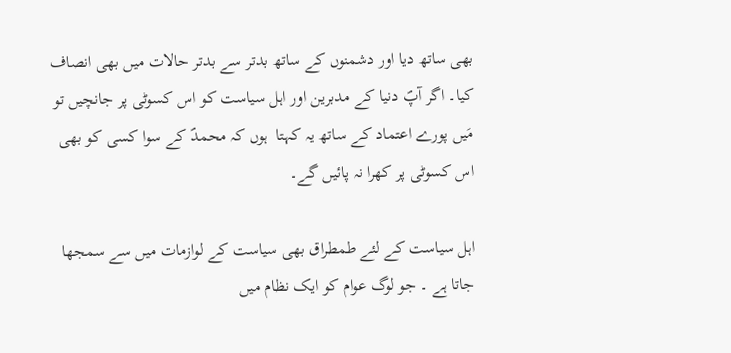بھی ساتھ دیا اور دشمنوں کے ساتھ بدتر سے بدتر حالات میں بھی انصاف کیا۔ اگر آپؐ دنیا کے مدبرین اور اہل سیاست کو اس کسوٹی پر جانچیں تو مَیں پورے اعتماد کے ساتھ یہ کہتا  ہوں کہ محمدؐ کے سوا کسی کو بھی اس کسوٹی پر کھرا نہ پائیں گے۔

اہل سیاست کے لئے طمطراق بھی سیاست کے لوازمات میں سے سمجھا جاتا ہے ۔ جو لوگ عوام کو ایک نظام میں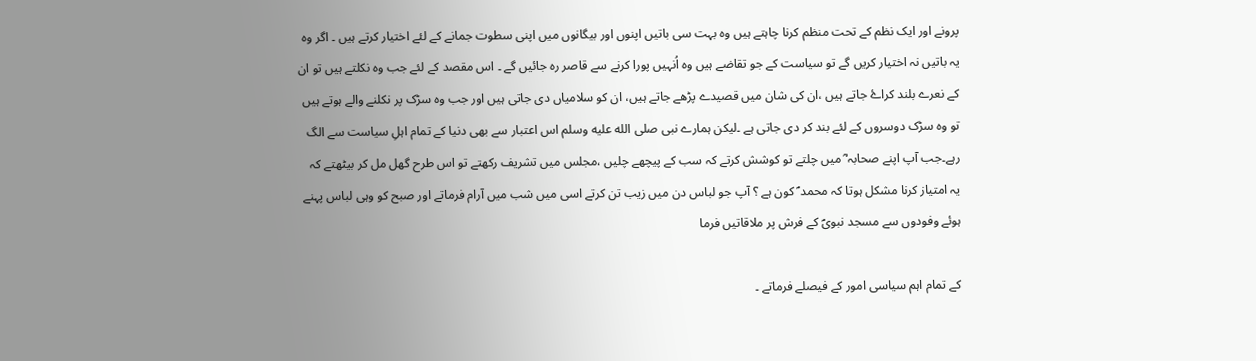پرونے اور ایک نظم کے تحت منظم کرنا چاہتے ہیں وہ بہت سی باتیں اپنوں اور بیگانوں میں اپنی سطوت جمانے کے لئے اختیار کرتے ہیں ۔ اگر وہ یہ باتیں نہ اختیار کریں گے تو سیاست کے جو تقاضے ہیں وہ اُنہیں پورا کرنے سے قاصر رہ جائیں گے ۔ اس مقصد کے لئے جب وہ نکلتے ہیں تو ان کے نعرے بلند کراۓ جاتے ہیں ،ان کی شان میں قصیدے پڑھے جاتے ہیں، ان کو سلامیاں دی جاتی ہیں اور جب وہ سڑک پر نکلنے والے ہوتے ہیں تو وہ سڑک دوسروں کے لئے بند کر دی جاتی ہے ۔لیکن ہمارے نبی صلى الله عليه وسلم اس اعتبار سے بھی دنیا کے تمام اہلِ سیاست سے الگ رہے۔جب آپ اپنے صحابہ ؓ میں چلتے تو کوشش کرتے کہ سب کے پیچھے چلیں ،مجلس میں تشریف رکھتے تو اس طرح گھل مل کر بیٹھتے کہ یہ امتیاز کرنا مشکل ہوتا کہ محمد ؐ کون ہے ؟ آپ جو لباس دن میں زیب تن کرتے اسی میں شب میں آرام فرماتے اور صبح کو وہی لباس پہنے ہوئے وفودوں سے مسجد نبویؐ کے فرش پر ملاقاتیں فرما

کے تمام اہم سیاسی امور کے فیصلے فرماتے ۔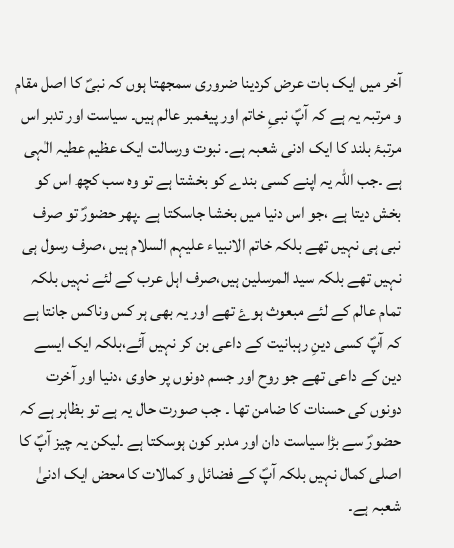آخر میں ایک بات عرض کردینا ضروری سمجھتا ہوں کہ نبیؐ کا اصل مقام و مرتبہ یہ ہے کہ آپؐ نبیِ خاتم اور پیغمبر عالم ہیں۔ سیاست اور تدبر اس مرتبۂ بلند کا ایک ادنی شعبہ ہے۔ نبوت ورسالت ایک عظیم عطیہ الٰہی ہے ۔جب اللہ یہ اپنے کسی بندے کو بخشتا ہے تو وہ سب کچھ اس کو بخش دیتا ہے ،جو اس دنیا میں بخشا جاسکتا ہے ۔پھر حضورؐ تو صرف نبی ہی نہیں تھے بلکہ خاتم الانبیاء علیہم السلام ہیں ،صرف رسول ہی نہیں تھے بلکہ سید المرسلین ہیں،صرف اہل عرب کے لئے نہیں بلکہ تمام عالم کے لئے مبعوث ہوۓ تھے اور یہ بھی ہر کس وناکس جانتا ہے کہ آپؐ کسی دینِ رہبانیت کے داعی بن کر نہیں آئے،بلکہ ایک ایسے دین کے داعی تھے جو روح اور جسم دونوں پر حاوی ،دنیا اور آخرت دونوں کی حسنات کا ضامن تھا ۔ جب صورت حال یہ ہے تو بظاہر ہے کہ حضورؐ سے بڑا سیاست دان اور مدبر کون ہوسکتا ہے ۔لیکن یہ چیز آپؐ کا اصلی کمال نہیں بلکہ آپؐ کے فضائل و کمالات کا محض ایک ادنیٰ شعبہ ہے۔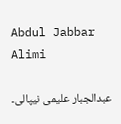Abdul Jabbar Alimi

عبدالجبار علیمی نیپالی۔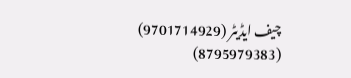چیف ایڈیٹر (9701714929) (8795979383)